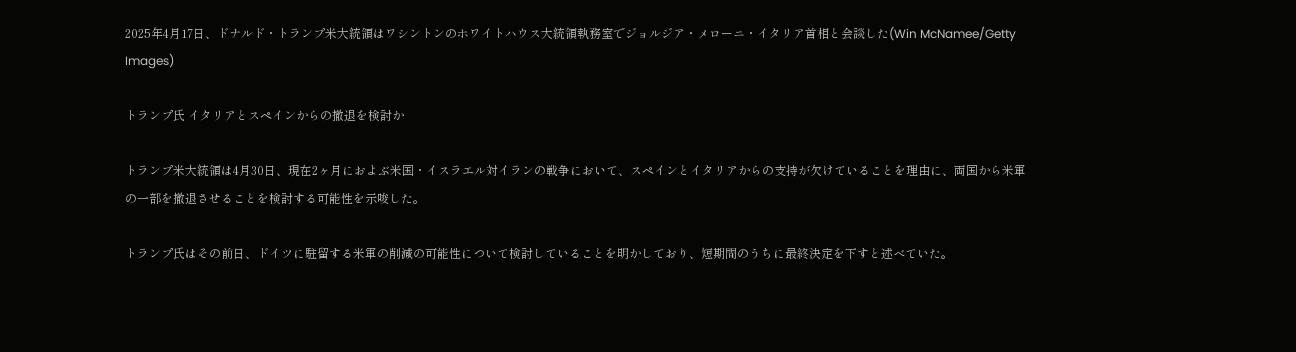2025年4月17日、ドナルド・トランプ米大統領はワシントンのホワイトハウス大統領執務室でジョルジア・メローニ・イタリア首相と会談した(Win McNamee/Getty Images)

トランプ氏 イタリアとスペインからの撤退を検討か

トランプ米大統領は4月30日、現在2ヶ月におよぶ米国・イスラエル対イランの戦争において、スペインとイタリアからの支持が欠けていることを理由に、両国から米軍の一部を撤退させることを検討する可能性を示唆した。

トランプ氏はその前日、ドイツに駐留する米軍の削減の可能性について検討していることを明かしており、短期間のうちに最終決定を下すと述べていた。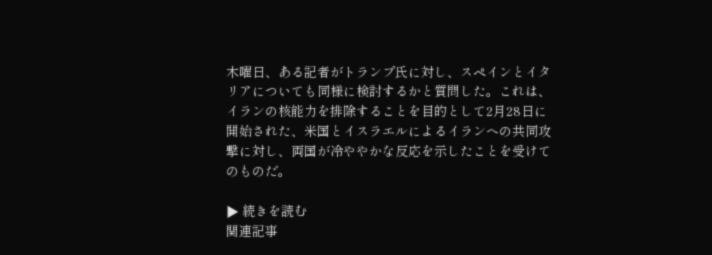木曜日、ある記者がトランプ氏に対し、スペインとイタリアについても同様に検討するかと質問した。これは、イランの核能力を排除することを目的として2月28日に開始された、米国とイスラエルによるイランへの共同攻撃に対し、両国が冷ややかな反応を示したことを受けてのものだ。

▶ 続きを読む
関連記事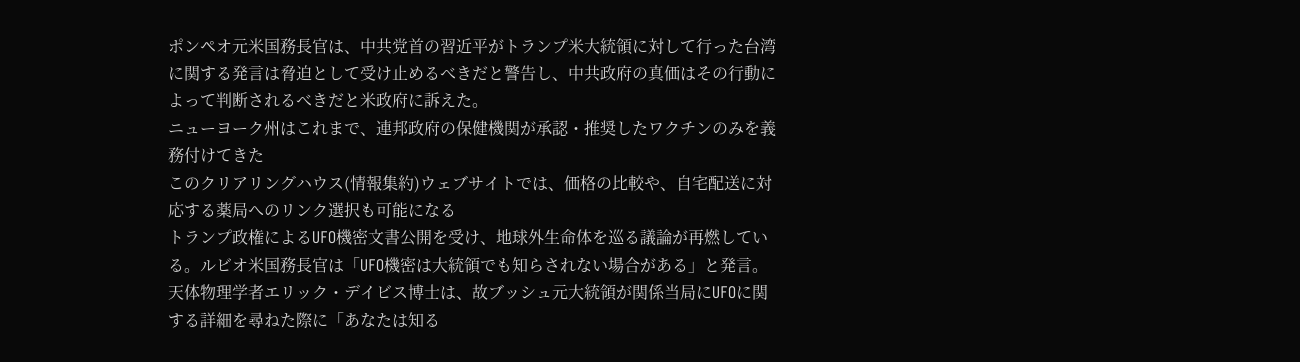ポンペオ元米国務長官は、中共党首の習近平がトランプ米大統領に対して行った台湾に関する発言は脅迫として受け止めるべきだと警告し、中共政府の真価はその行動によって判断されるべきだと米政府に訴えた。
ニューヨーク州はこれまで、連邦政府の保健機関が承認・推奨したワクチンのみを義務付けてきた
このクリアリングハウス(情報集約)ウェブサイトでは、価格の比較や、自宅配送に対応する薬局へのリンク選択も可能になる
トランプ政権によるUFO機密文書公開を受け、地球外生命体を巡る議論が再燃している。ルビオ米国務長官は「UFO機密は大統領でも知らされない場合がある」と発言。天体物理学者エリック・デイビス博士は、故ブッシュ元大統領が関係当局にUFOに関する詳細を尋ねた際に「あなたは知る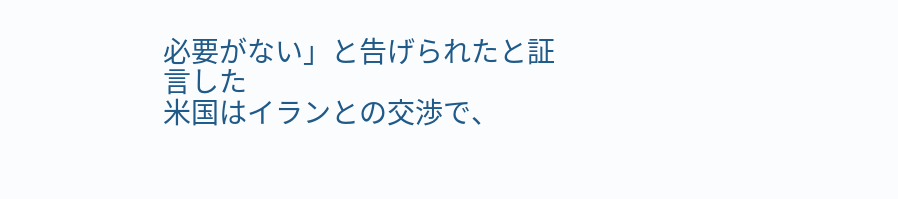必要がない」と告げられたと証言した
米国はイランとの交渉で、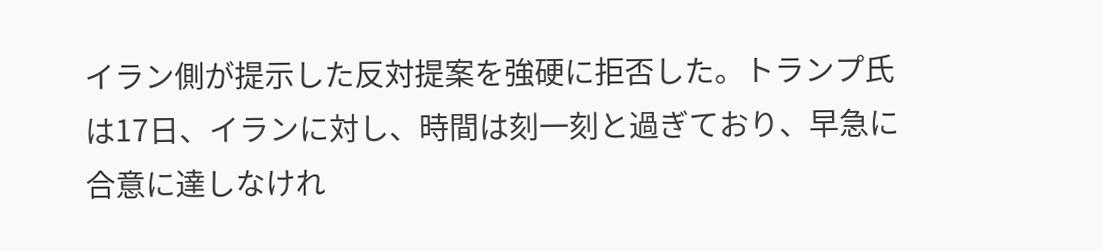イラン側が提示した反対提案を強硬に拒否した。トランプ氏は17日、イランに対し、時間は刻一刻と過ぎており、早急に合意に達しなけれ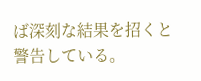ば深刻な結果を招くと警告している。